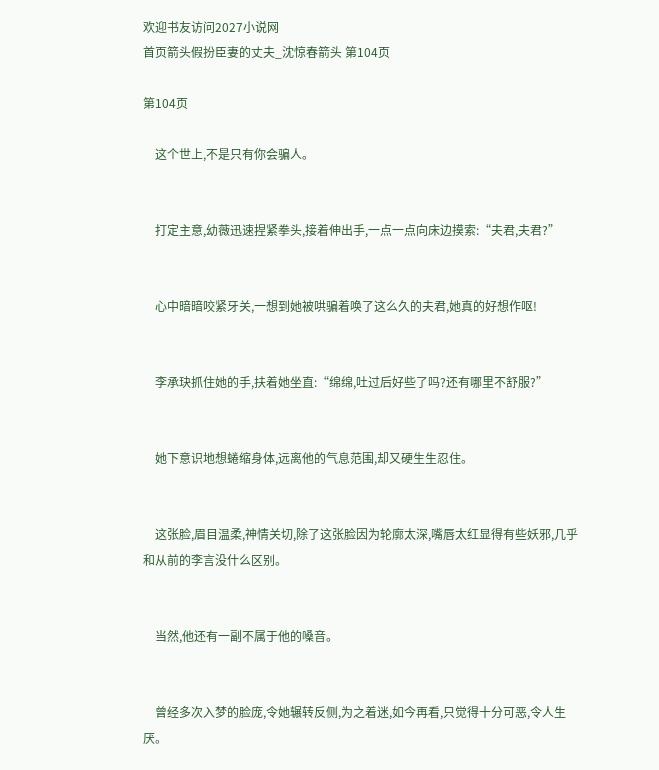欢迎书友访问2027小说网
首页箭头假扮臣妻的丈夫_沈惊春箭头 第104页

第104页

    这个世上,不是只有你会骗人。


    打定主意,幼薇迅速捏紧拳头,接着伸出手,一点一点向床边摸索:“夫君,夫君?”


    心中暗暗咬紧牙关,一想到她被哄骗着唤了这么久的夫君,她真的好想作呕!


    李承玦抓住她的手,扶着她坐直:“绵绵,吐过后好些了吗?还有哪里不舒服?”


    她下意识地想蜷缩身体,远离他的气息范围,却又硬生生忍住。


    这张脸,眉目温柔,神情关切,除了这张脸因为轮廓太深,嘴唇太红显得有些妖邪,几乎和从前的李言没什么区别。


    当然,他还有一副不属于他的嗓音。


    曾经多次入梦的脸庞,令她辗转反侧,为之着迷,如今再看,只觉得十分可恶,令人生厌。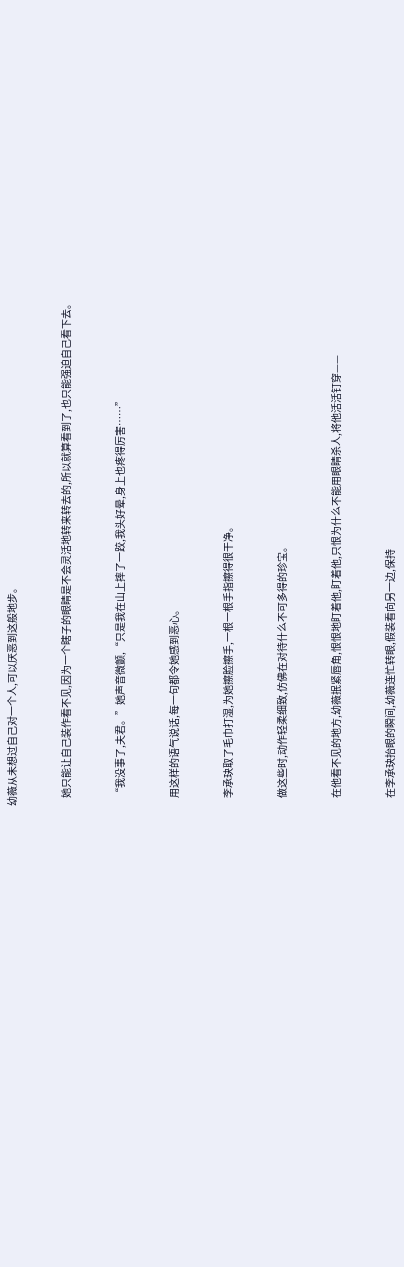幼薇从未想过自己对一个人,可以厌恶到这般地步。


    她只能让自己装作看不见,因为一个瞎子的眼睛是不会灵活地转来转去的,所以就算看到了,也只能强迫自己看下去。


    “我没事了,夫君。”她声音微颤,“只是我在山上摔了一跤,我头好晕,身上也疼得厉害……”


    用这样的语气说话,每一句都令她感到恶心。


    李承玦取了毛巾打湿,为她擦脸擦手,一根一根手指擦得很干净。


    做这些时,动作轻柔细致,仿佛在对待什么不可多得的珍宝。


    在他看不见的地方,幼薇抿紧唇角,恨恨地盯着他,盯着他,只恨为什么不能用眼睛杀人,将他活活钉穿——


    在李承玦抬眼的瞬间,幼薇连忙转眼,假装看向另一边,保持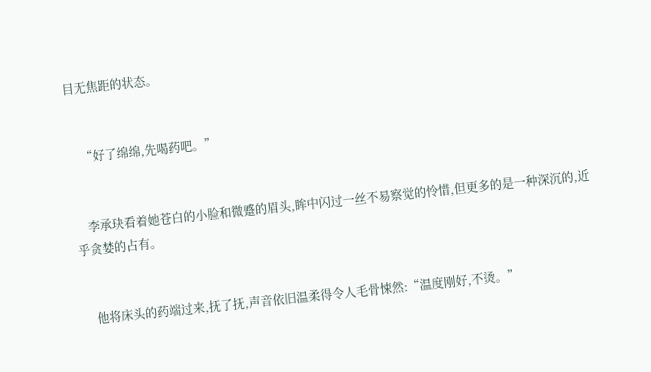目无焦距的状态。


    “好了绵绵,先喝药吧。”


    李承玦看着她苍白的小脸和微蹙的眉头,眸中闪过一丝不易察觉的怜惜,但更多的是一种深沉的,近乎贪婪的占有。


    他将床头的药端过来,抚了抚,声音依旧温柔得令人毛骨悚然:“温度刚好,不烫。”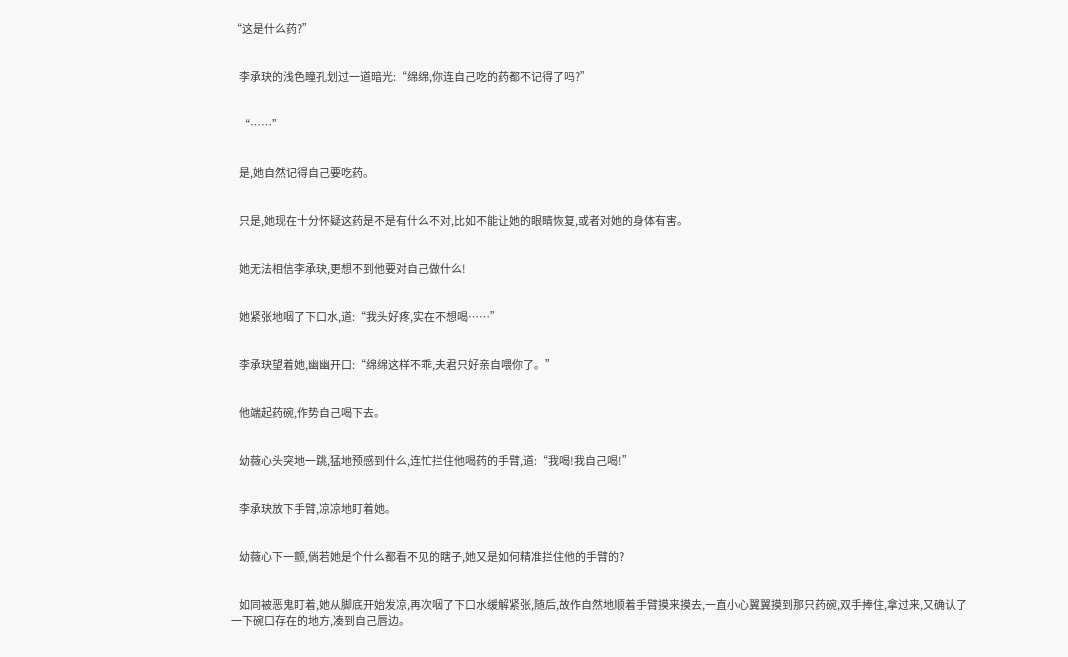“这是什么药?”


    李承玦的浅色瞳孔划过一道暗光:“绵绵,你连自己吃的药都不记得了吗?”


    “……”


    是,她自然记得自己要吃药。


    只是,她现在十分怀疑这药是不是有什么不对,比如不能让她的眼睛恢复,或者对她的身体有害。


    她无法相信李承玦,更想不到他要对自己做什么!


    她紧张地咽了下口水,道:“我头好疼,实在不想喝……”


    李承玦望着她,幽幽开口:“绵绵这样不乖,夫君只好亲自喂你了。”


    他端起药碗,作势自己喝下去。


    幼薇心头突地一跳,猛地预感到什么,连忙拦住他喝药的手臂,道:“我喝!我自己喝!”


    李承玦放下手臂,凉凉地盯着她。


    幼薇心下一颤,倘若她是个什么都看不见的瞎子,她又是如何精准拦住他的手臂的?


    如同被恶鬼盯着,她从脚底开始发凉,再次咽了下口水缓解紧张,随后,故作自然地顺着手臂摸来摸去,一直小心翼翼摸到那只药碗,双手捧住,拿过来,又确认了一下碗口存在的地方,凑到自己唇边。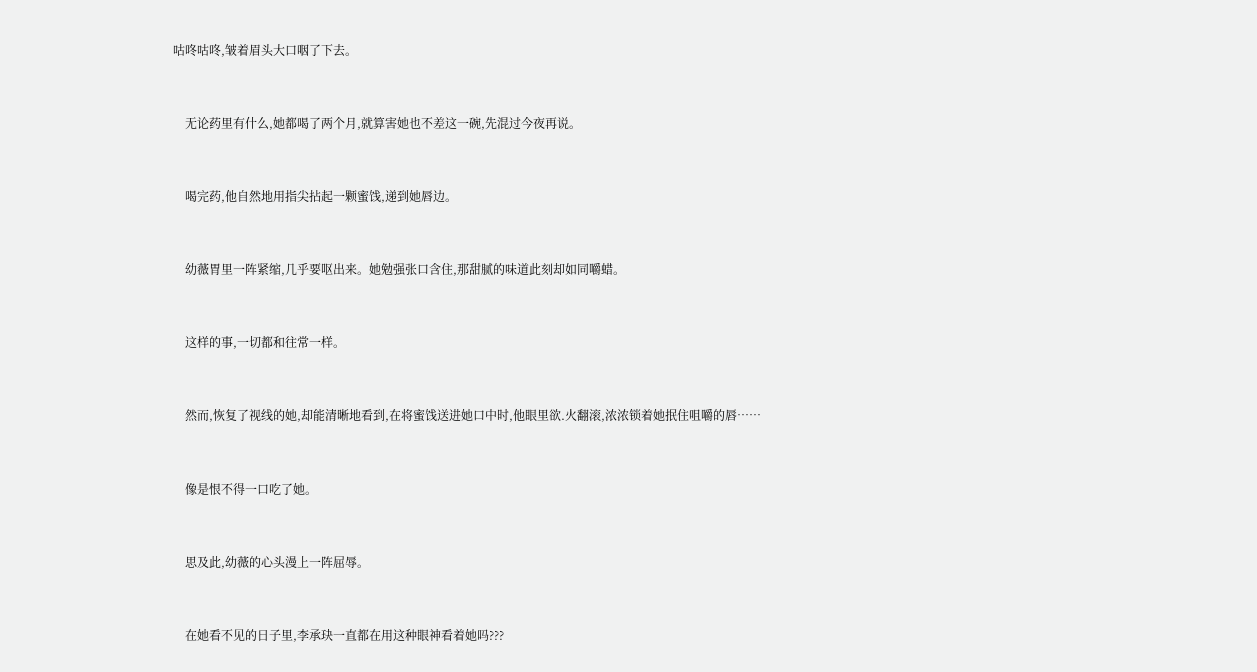咕咚咕咚,皱着眉头大口咽了下去。


    无论药里有什么,她都喝了两个月,就算害她也不差这一碗,先混过今夜再说。


    喝完药,他自然地用指尖拈起一颗蜜饯,递到她唇边。


    幼薇胃里一阵紧缩,几乎要呕出来。她勉强张口含住,那甜腻的味道此刻却如同嚼蜡。


    这样的事,一切都和往常一样。


    然而,恢复了视线的她,却能清晰地看到,在将蜜饯送进她口中时,他眼里欲.火翻滚,浓浓锁着她抿住咀嚼的唇……


    像是恨不得一口吃了她。


    思及此,幼薇的心头漫上一阵屈辱。


    在她看不见的日子里,李承玦一直都在用这种眼神看着她吗???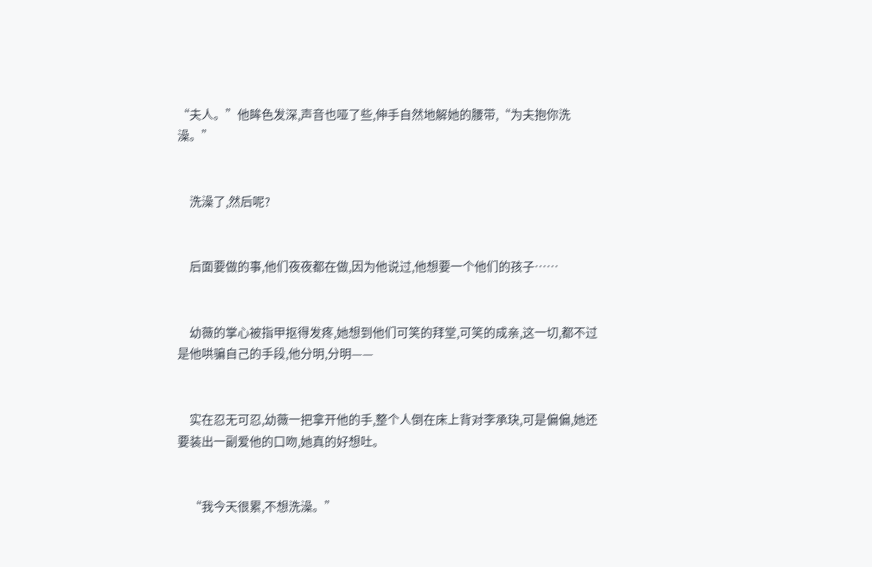“夫人。”他眸色发深,声音也哑了些,伸手自然地解她的腰带,“为夫抱你洗澡。”


    洗澡了,然后呢?


    后面要做的事,他们夜夜都在做,因为他说过,他想要一个他们的孩子……


    幼薇的掌心被指甲抠得发疼,她想到他们可笑的拜堂,可笑的成亲,这一切,都不过是他哄骗自己的手段,他分明,分明——


    实在忍无可忍,幼薇一把拿开他的手,整个人倒在床上背对李承玦,可是偏偏,她还要装出一副爱他的口吻,她真的好想吐。


    “我今天很累,不想洗澡。”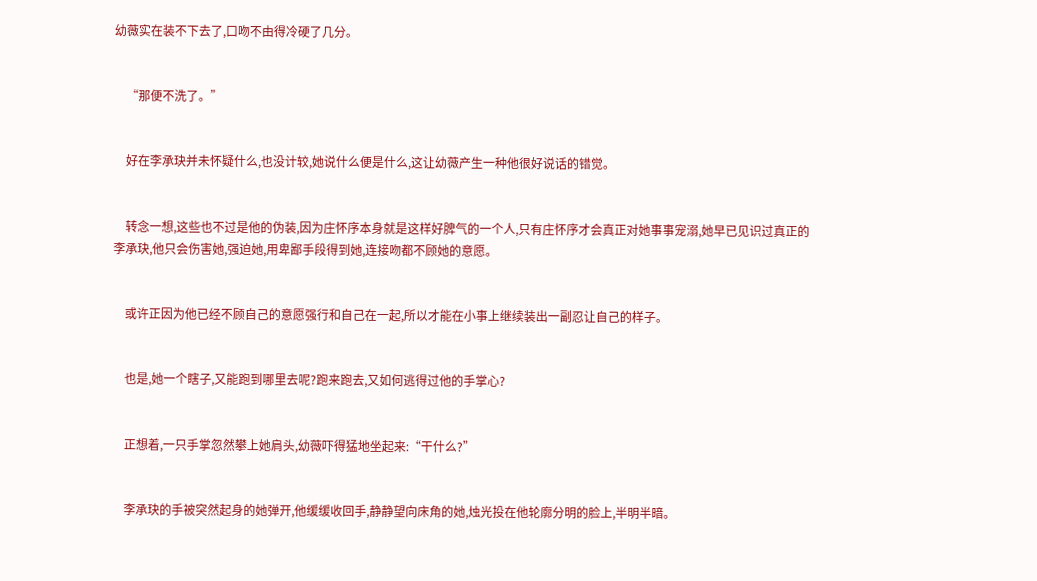幼薇实在装不下去了,口吻不由得冷硬了几分。


    “那便不洗了。”


    好在李承玦并未怀疑什么,也没计较,她说什么便是什么,这让幼薇产生一种他很好说话的错觉。


    转念一想,这些也不过是他的伪装,因为庄怀序本身就是这样好脾气的一个人,只有庄怀序才会真正对她事事宠溺,她早已见识过真正的李承玦,他只会伤害她,强迫她,用卑鄙手段得到她,连接吻都不顾她的意愿。


    或许正因为他已经不顾自己的意愿强行和自己在一起,所以才能在小事上继续装出一副忍让自己的样子。


    也是,她一个瞎子,又能跑到哪里去呢?跑来跑去,又如何逃得过他的手掌心?


    正想着,一只手掌忽然攀上她肩头,幼薇吓得猛地坐起来:“干什么?”


    李承玦的手被突然起身的她弹开,他缓缓收回手,静静望向床角的她,烛光投在他轮廓分明的脸上,半明半暗。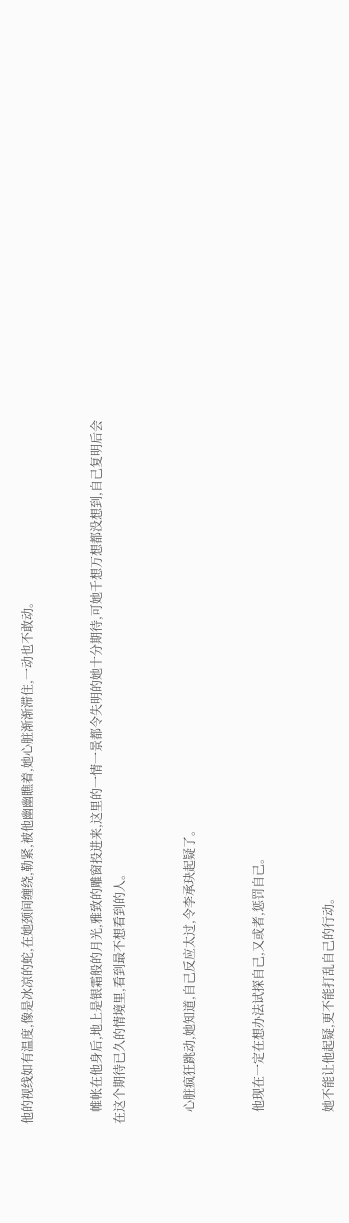他的视线如有温度,像是冰凉的蛇,在她颈间缠绕,勒紧,被他幽幽瞧着,她心脏渐渐滞住,一动也不敢动。


    帷帐在他身后,地上是银霜般的月光,雅致的雕窗投进来,这里的一情一景都令失明的她十分期待,可她千想万想都没想到,自己复明后会在这个期待已久的情境里,看到最不想看到的人。


    心脏疯狂跳动,她知道,自己反应太过,令李承玦起疑了。


    他现在一定在想办法试探自己,又或者,惩罚自己。


    她不能让他起疑,更不能打乱自己的行动。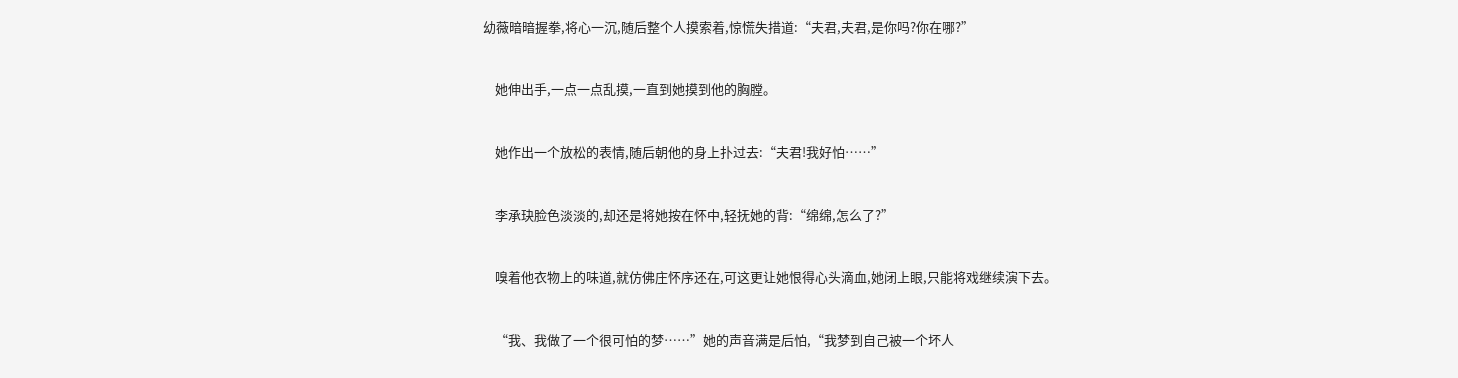幼薇暗暗握拳,将心一沉,随后整个人摸索着,惊慌失措道:“夫君,夫君,是你吗?你在哪?”


    她伸出手,一点一点乱摸,一直到她摸到他的胸膛。


    她作出一个放松的表情,随后朝他的身上扑过去:“夫君!我好怕……”


    李承玦脸色淡淡的,却还是将她按在怀中,轻抚她的背:“绵绵,怎么了?”


    嗅着他衣物上的味道,就仿佛庄怀序还在,可这更让她恨得心头滴血,她闭上眼,只能将戏继续演下去。


    “我、我做了一个很可怕的梦……”她的声音满是后怕,“我梦到自己被一个坏人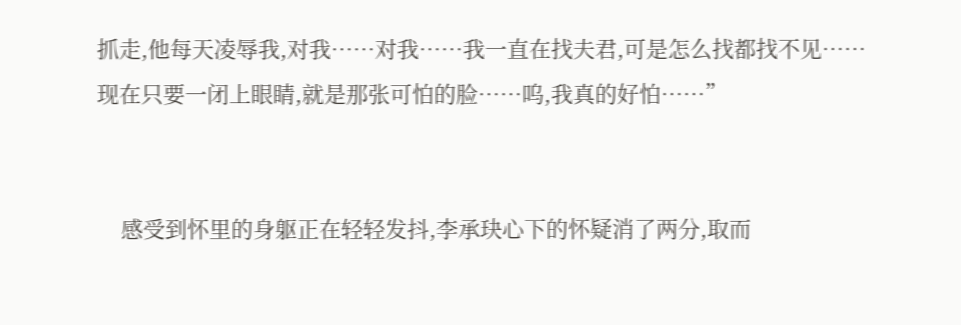抓走,他每天凌辱我,对我……对我……我一直在找夫君,可是怎么找都找不见……现在只要一闭上眼睛,就是那张可怕的脸……呜,我真的好怕……”


    感受到怀里的身躯正在轻轻发抖,李承玦心下的怀疑消了两分,取而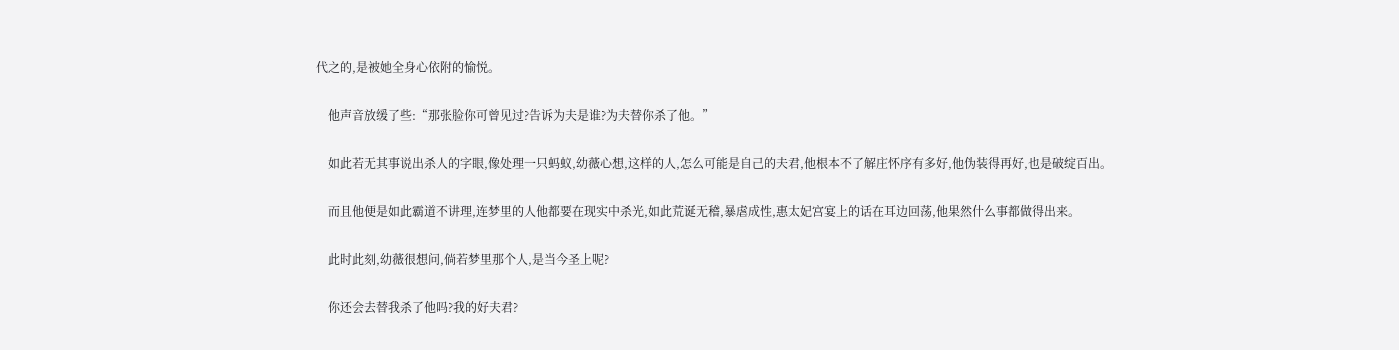代之的,是被她全身心依附的愉悦。


    他声音放缓了些:“那张脸你可曾见过?告诉为夫是谁?为夫替你杀了他。”


    如此若无其事说出杀人的字眼,像处理一只蚂蚁,幼薇心想,这样的人,怎么可能是自己的夫君,他根本不了解庄怀序有多好,他伪装得再好,也是破绽百出。


    而且他便是如此霸道不讲理,连梦里的人他都要在现实中杀光,如此荒诞无稽,暴虐成性,惠太妃宫宴上的话在耳边回荡,他果然什么事都做得出来。


    此时此刻,幼薇很想问,倘若梦里那个人,是当今圣上呢?


    你还会去替我杀了他吗?我的好夫君?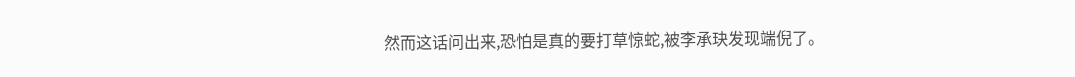然而这话问出来,恐怕是真的要打草惊蛇,被李承玦发现端倪了。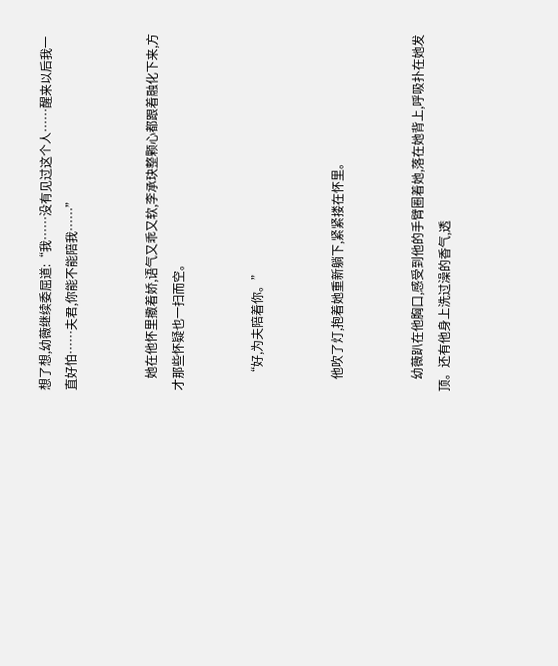想了想,幼薇继续委屈道:“我……没有见过这个人……醒来以后我一直好怕……夫君,你能不能陪我……”


    她在他怀里撒着娇,语气又乖又软,李承玦整颗心都跟着融化下来,方才那些怀疑也一扫而空。


    “好,为夫陪着你。”


    他吹了灯,抱着她重新躺下,紧紧搂在怀里。


    幼薇趴在他胸口,感受到他的手臂圈着她,落在她背上,呼吸扑在她发顶。还有他身上洗过澡的香气,透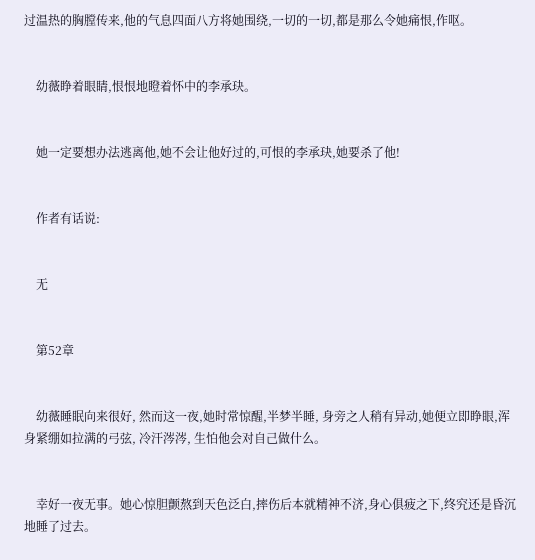过温热的胸膛传来,他的气息四面八方将她围绕,一切的一切,都是那么令她痛恨,作呕。


    幼薇睁着眼睛,恨恨地瞪着怀中的李承玦。


    她一定要想办法逃离他,她不会让他好过的,可恨的李承玦,她要杀了他!


    作者有话说:


    无


    第52章


    幼薇睡眠向来很好, 然而这一夜,她时常惊醒,半梦半睡, 身旁之人稍有异动,她便立即睁眼,浑身紧绷如拉满的弓弦, 冷汗涔涔, 生怕他会对自己做什么。


    幸好一夜无事。她心惊胆颤熬到天色泛白,摔伤后本就精神不济,身心俱疲之下,终究还是昏沉地睡了过去。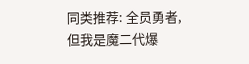同类推荐: 全员勇者,但我是魔二代爆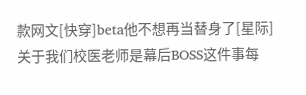款网文[快穿]beta他不想再当替身了[星际]关于我们校医老师是幕后BOSS这件事每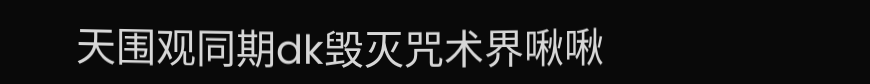天围观同期dk毁灭咒术界啾啾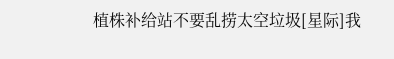植株补给站不要乱捞太空垃圾[星际]我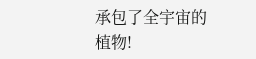承包了全宇宙的植物!